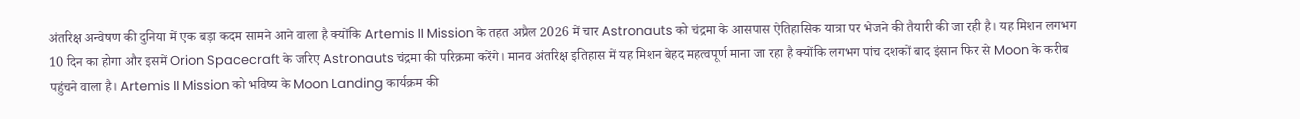अंतरिक्ष अन्वेषण की दुनिया में एक बड़ा कदम सामने आने वाला है क्योंकि Artemis II Mission के तहत अप्रैल 2026 में चार Astronauts को चंद्रमा के आसपास ऐतिहासिक यात्रा पर भेजने की तैयारी की जा रही है। यह मिशन लगभग 10 दिन का होगा और इसमें Orion Spacecraft के जरिए Astronauts चंद्रमा की परिक्रमा करेंगे। मानव अंतरिक्ष इतिहास में यह मिशन बेहद महत्वपूर्ण माना जा रहा है क्योंकि लगभग पांच दशकों बाद इंसान फिर से Moon के करीब पहुंचने वाला है। Artemis II Mission को भविष्य के Moon Landing कार्यक्रम की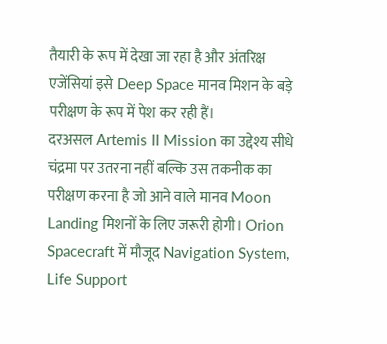तैयारी के रूप में देखा जा रहा है और अंतरिक्ष एजेंसियां इसे Deep Space मानव मिशन के बड़े परीक्षण के रूप में पेश कर रही हैं।
दरअसल Artemis II Mission का उद्देश्य सीधे चंद्रमा पर उतरना नहीं बल्कि उस तकनीक का परीक्षण करना है जो आने वाले मानव Moon Landing मिशनों के लिए जरूरी होगी। Orion Spacecraft में मौजूद Navigation System, Life Support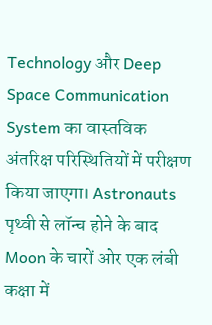Technology और Deep Space Communication System का वास्तविक अंतरिक्ष परिस्थितियों में परीक्षण किया जाएगा। Astronauts पृथ्वी से लॉन्च होने के बाद Moon के चारों ओर एक लंबी कक्षा में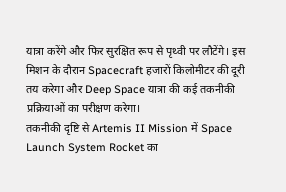यात्रा करेंगे और फिर सुरक्षित रूप से पृथ्वी पर लौटेंगे। इस मिशन के दौरान Spacecraft हजारों किलोमीटर की दूरी तय करेगा और Deep Space यात्रा की कई तकनीकी प्रक्रियाओं का परीक्षण करेगा।
तकनीकी दृष्टि से Artemis II Mission में Space Launch System Rocket का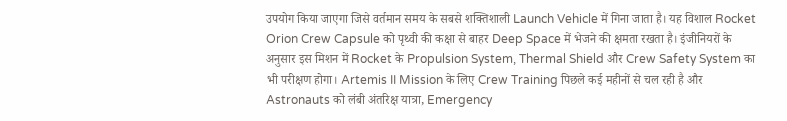उपयोग किया जाएगा जिसे वर्तमान समय के सबसे शक्तिशाली Launch Vehicle में गिना जाता है। यह विशाल Rocket Orion Crew Capsule को पृथ्वी की कक्षा से बाहर Deep Space में भेजने की क्षमता रखता है। इंजीनियरों के अनुसार इस मिशन में Rocket के Propulsion System, Thermal Shield और Crew Safety System का भी परीक्षण होगा। Artemis II Mission के लिए Crew Training पिछले कई महीनों से चल रही है और Astronauts को लंबी अंतरिक्ष यात्रा, Emergency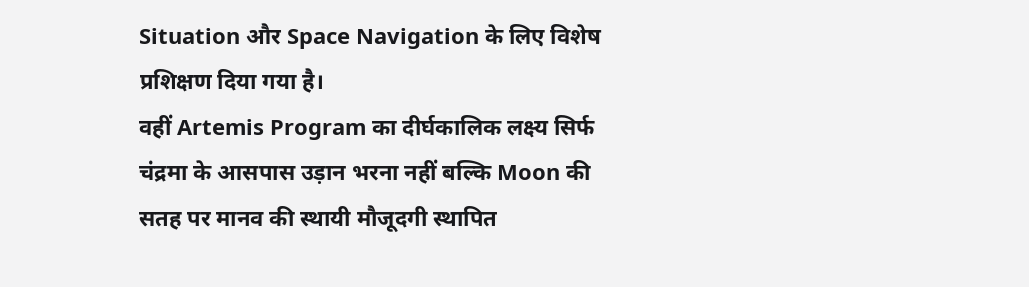Situation और Space Navigation के लिए विशेष प्रशिक्षण दिया गया है।
वहीं Artemis Program का दीर्घकालिक लक्ष्य सिर्फ चंद्रमा के आसपास उड़ान भरना नहीं बल्कि Moon की सतह पर मानव की स्थायी मौजूदगी स्थापित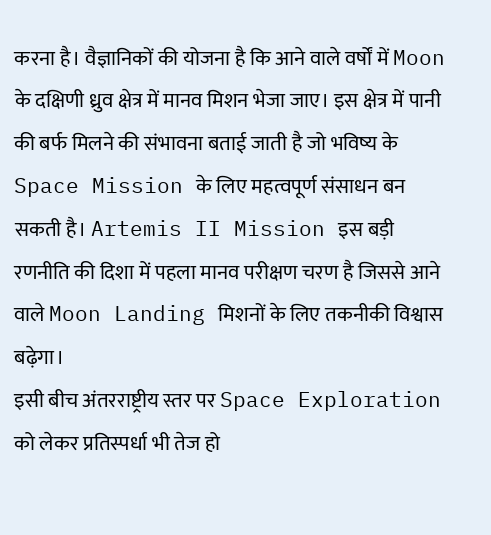करना है। वैज्ञानिकों की योजना है कि आने वाले वर्षों में Moon के दक्षिणी ध्रुव क्षेत्र में मानव मिशन भेजा जाए। इस क्षेत्र में पानी की बर्फ मिलने की संभावना बताई जाती है जो भविष्य के Space Mission के लिए महत्वपूर्ण संसाधन बन सकती है। Artemis II Mission इस बड़ी रणनीति की दिशा में पहला मानव परीक्षण चरण है जिससे आने वाले Moon Landing मिशनों के लिए तकनीकी विश्वास बढ़ेगा।
इसी बीच अंतरराष्ट्रीय स्तर पर Space Exploration को लेकर प्रतिस्पर्धा भी तेज हो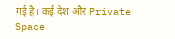गई है। कई देश और Private Space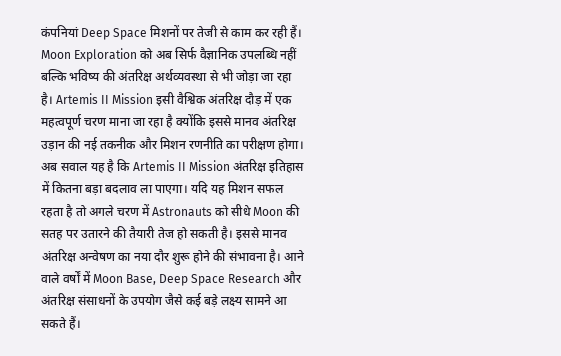कंपनियां Deep Space मिशनों पर तेजी से काम कर रही हैं। Moon Exploration को अब सिर्फ वैज्ञानिक उपलब्धि नहीं बल्कि भविष्य की अंतरिक्ष अर्थव्यवस्था से भी जोड़ा जा रहा है। Artemis II Mission इसी वैश्विक अंतरिक्ष दौड़ में एक महत्वपूर्ण चरण माना जा रहा है क्योंकि इससे मानव अंतरिक्ष उड़ान की नई तकनीक और मिशन रणनीति का परीक्षण होगा।
अब सवाल यह है कि Artemis II Mission अंतरिक्ष इतिहास में कितना बड़ा बदलाव ला पाएगा। यदि यह मिशन सफल रहता है तो अगले चरण में Astronauts को सीधे Moon की सतह पर उतारने की तैयारी तेज हो सकती है। इससे मानव अंतरिक्ष अन्वेषण का नया दौर शुरू होने की संभावना है। आने वाले वर्षों में Moon Base, Deep Space Research और अंतरिक्ष संसाधनों के उपयोग जैसे कई बड़े लक्ष्य सामने आ सकते हैं।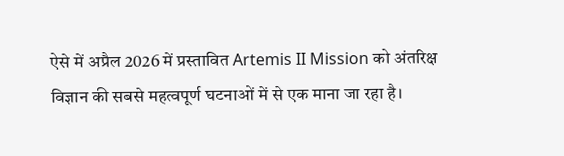ऐसे में अप्रैल 2026 में प्रस्तावित Artemis II Mission को अंतरिक्ष विज्ञान की सबसे महत्वपूर्ण घटनाओं में से एक माना जा रहा है।